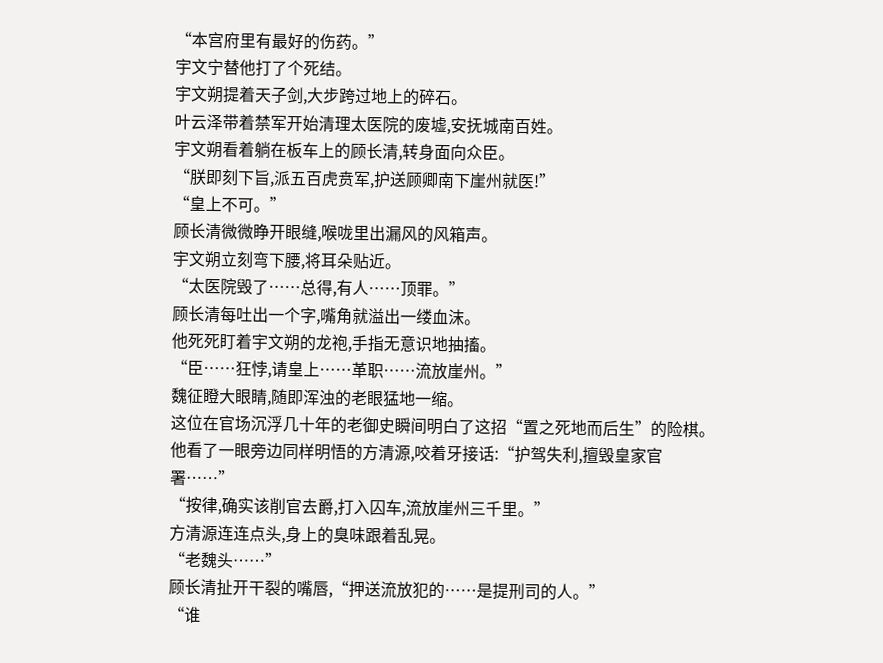“本宫府里有最好的伤药。”
宇文宁替他打了个死结。
宇文朔提着天子剑,大步跨过地上的碎石。
叶云泽带着禁军开始清理太医院的废墟,安抚城南百姓。
宇文朔看着躺在板车上的顾长清,转身面向众臣。
“朕即刻下旨,派五百虎贲军,护送顾卿南下崖州就医!”
“皇上不可。”
顾长清微微睁开眼缝,喉咙里出漏风的风箱声。
宇文朔立刻弯下腰,将耳朵贴近。
“太医院毁了……总得,有人……顶罪。”
顾长清每吐出一个字,嘴角就溢出一缕血沫。
他死死盯着宇文朔的龙袍,手指无意识地抽搐。
“臣……狂悖,请皇上……革职……流放崖州。”
魏征瞪大眼睛,随即浑浊的老眼猛地一缩。
这位在官场沉浮几十年的老御史瞬间明白了这招“置之死地而后生”的险棋。
他看了一眼旁边同样明悟的方清源,咬着牙接话:“护驾失利,擅毁皇家官署……”
“按律,确实该削官去爵,打入囚车,流放崖州三千里。”
方清源连连点头,身上的臭味跟着乱晃。
“老魏头……”
顾长清扯开干裂的嘴唇,“押送流放犯的……是提刑司的人。”
“谁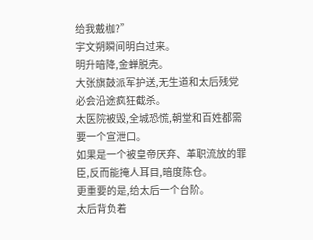给我戴枷?”
宇文朔瞬间明白过来。
明升暗降,金蝉脱壳。
大张旗鼓派军护送,无生道和太后残党必会沿途疯狂截杀。
太医院被毁,全城恐慌,朝堂和百姓都需要一个宣泄口。
如果是一个被皇帝厌弃、革职流放的罪臣,反而能掩人耳目,暗度陈仓。
更重要的是,给太后一个台阶。
太后背负着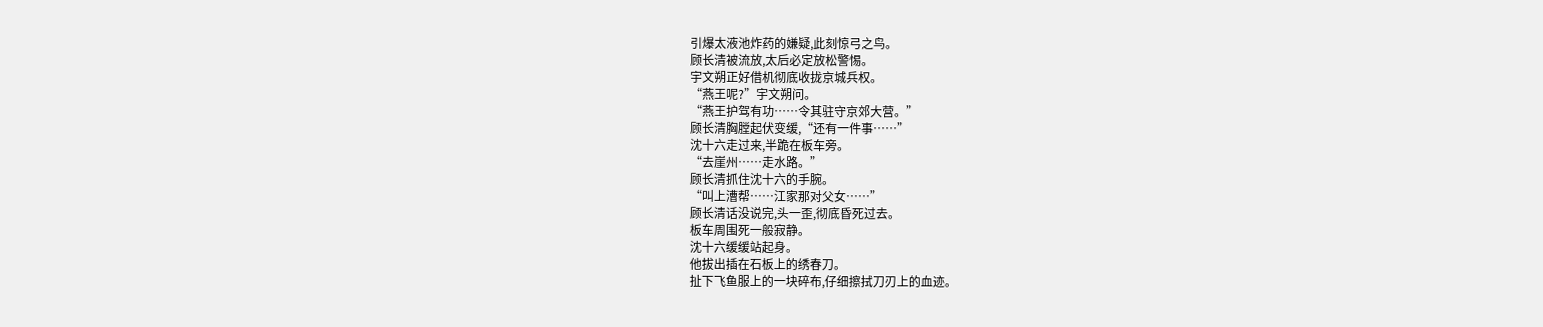引爆太液池炸药的嫌疑,此刻惊弓之鸟。
顾长清被流放,太后必定放松警惕。
宇文朔正好借机彻底收拢京城兵权。
“燕王呢?”宇文朔问。
“燕王护驾有功……令其驻守京郊大营。”
顾长清胸膛起伏变缓,“还有一件事……”
沈十六走过来,半跪在板车旁。
“去崖州……走水路。”
顾长清抓住沈十六的手腕。
“叫上漕帮……江家那对父女……”
顾长清话没说完,头一歪,彻底昏死过去。
板车周围死一般寂静。
沈十六缓缓站起身。
他拔出插在石板上的绣春刀。
扯下飞鱼服上的一块碎布,仔细擦拭刀刃上的血迹。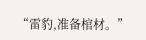“雷豹,准备棺材。”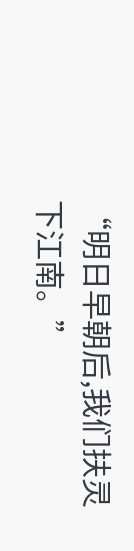“明日早朝后,我们扶灵下江南。”